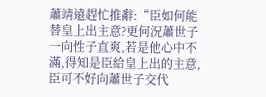蕭靖遠趕忙推辭:“臣如何能替皇上出主意?更何況蕭世子一向性子直爽,若是他心中不滿,得知是臣給皇上出的主意,臣可不好向蕭世子交代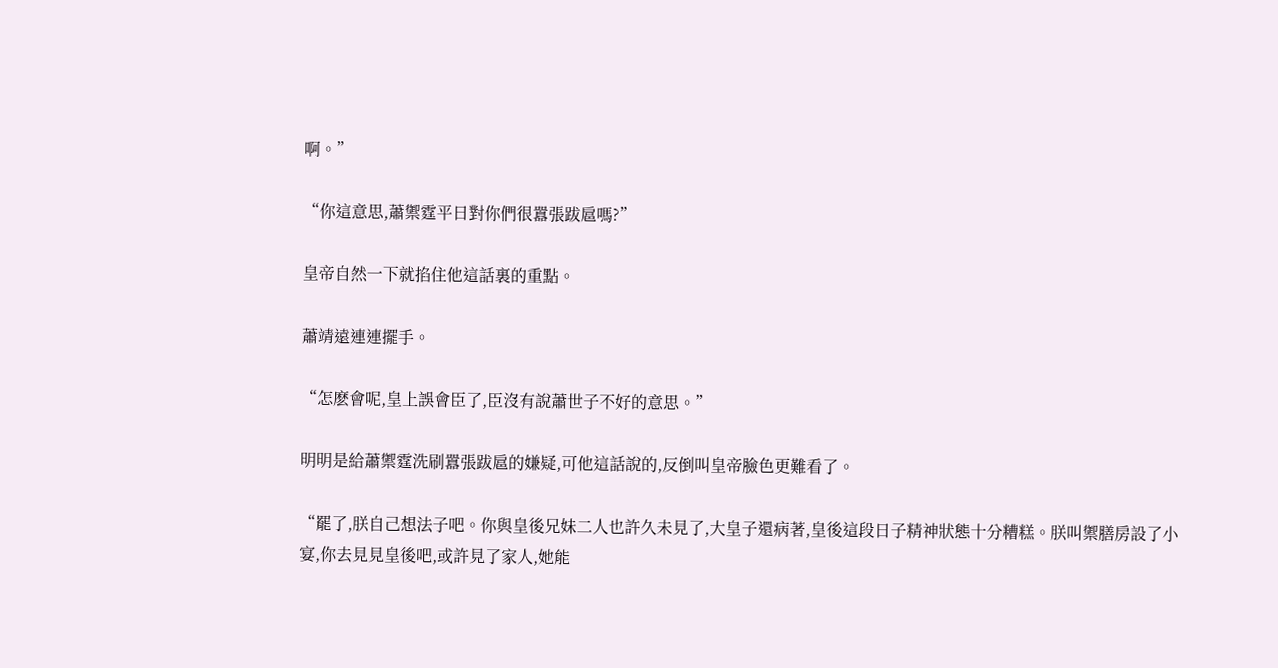啊。”

“你這意思,蕭禦霆平日對你們很囂張跋扈嗎?”

皇帝自然一下就掐住他這話裏的重點。

蕭靖遠連連擺手。

“怎麽會呢,皇上誤會臣了,臣沒有說蕭世子不好的意思。”

明明是給蕭禦霆洗刷囂張跋扈的嫌疑,可他這話說的,反倒叫皇帝臉色更難看了。

“罷了,朕自己想法子吧。你與皇後兄妹二人也許久未見了,大皇子還病著,皇後這段日子精神狀態十分糟糕。朕叫禦膳房設了小宴,你去見見皇後吧,或許見了家人,她能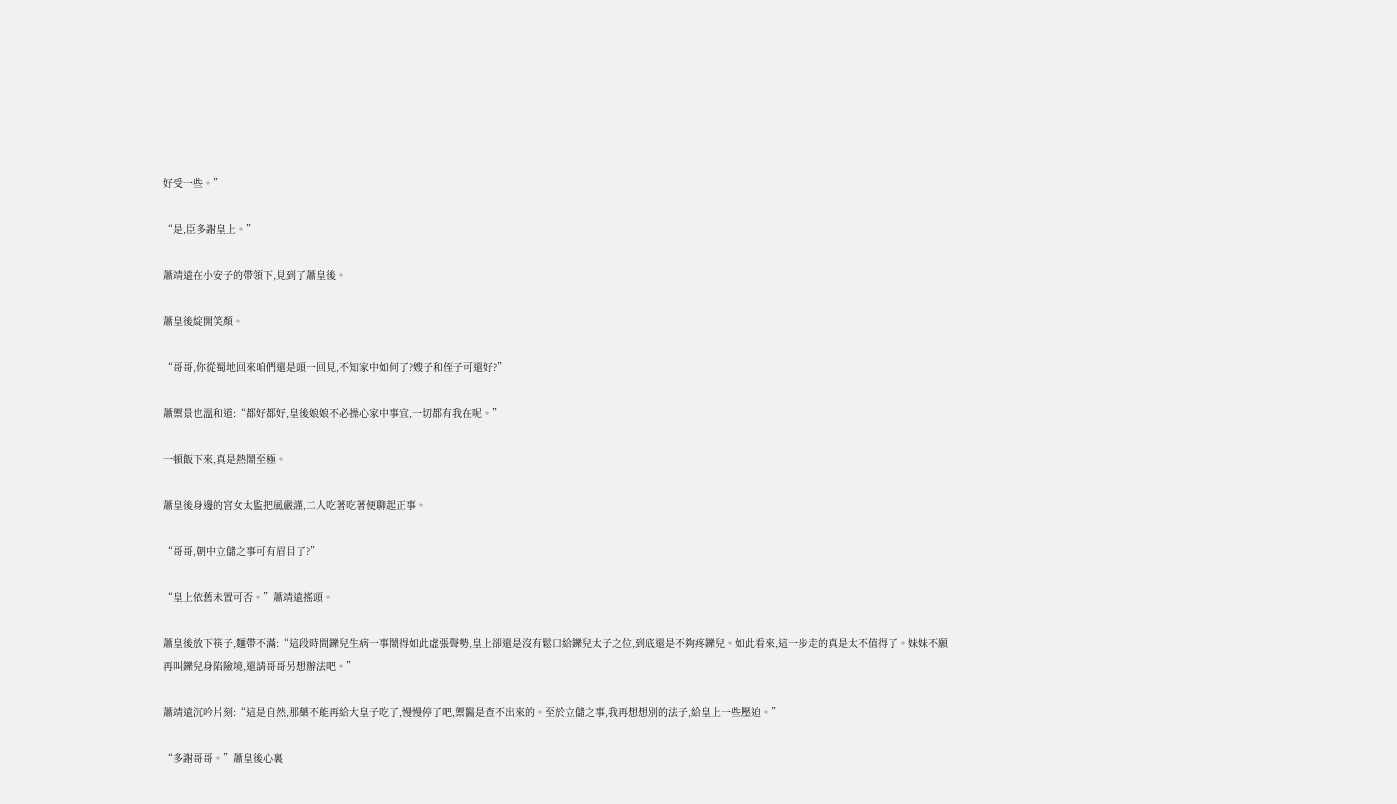好受一些。”

“是,臣多謝皇上。”

蕭靖遠在小安子的帶領下,見到了蕭皇後。

蕭皇後綻開笑顏。

“哥哥,你從蜀地回來咱們還是頭一回見,不知家中如何了?嫂子和侄子可還好?”

蕭禦景也溫和道:“都好都好,皇後娘娘不必操心家中事宜,一切都有我在呢。”

一頓飯下來,真是熱鬧至極。

蕭皇後身邊的宮女太監把風嚴謹,二人吃著吃著便聊起正事。

“哥哥,朝中立儲之事可有眉目了?”

“皇上依舊未置可否。”蕭靖遠搖頭。

蕭皇後放下筷子,麵帶不滿:“這段時間鑠兒生病一事鬧得如此虛張聲勢,皇上卻還是沒有鬆口給鑠兒太子之位,到底還是不夠疼鑠兒。如此看來,這一步走的真是太不值得了。妹妹不願再叫鑠兒身陷險境,還請哥哥另想辦法吧。”

蕭靖遠沉吟片刻:“這是自然,那藥不能再給大皇子吃了,慢慢停了吧,禦醫是查不出來的。至於立儲之事,我再想想別的法子,給皇上一些壓迫。”

“多謝哥哥。”蕭皇後心裏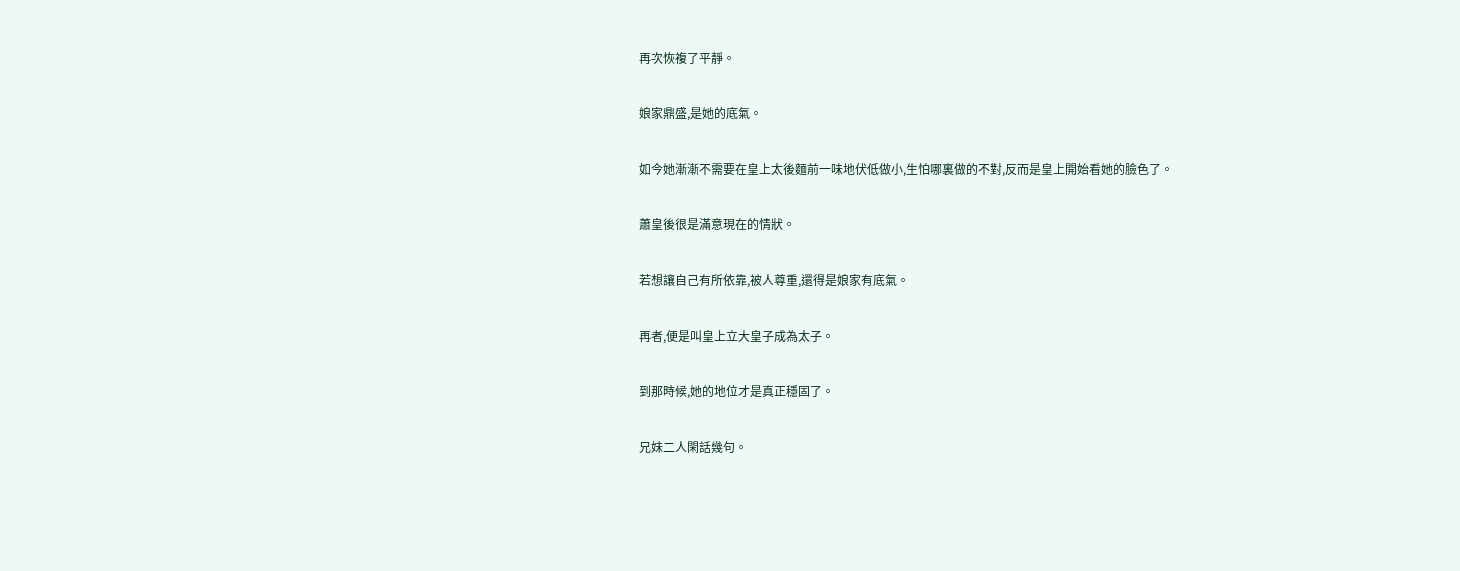再次恢複了平靜。

娘家鼎盛,是她的底氣。

如今她漸漸不需要在皇上太後麵前一味地伏低做小,生怕哪裏做的不對,反而是皇上開始看她的臉色了。

蕭皇後很是滿意現在的情狀。

若想讓自己有所依靠,被人尊重,還得是娘家有底氣。

再者,便是叫皇上立大皇子成為太子。

到那時候,她的地位才是真正穩固了。

兄妹二人閑話幾句。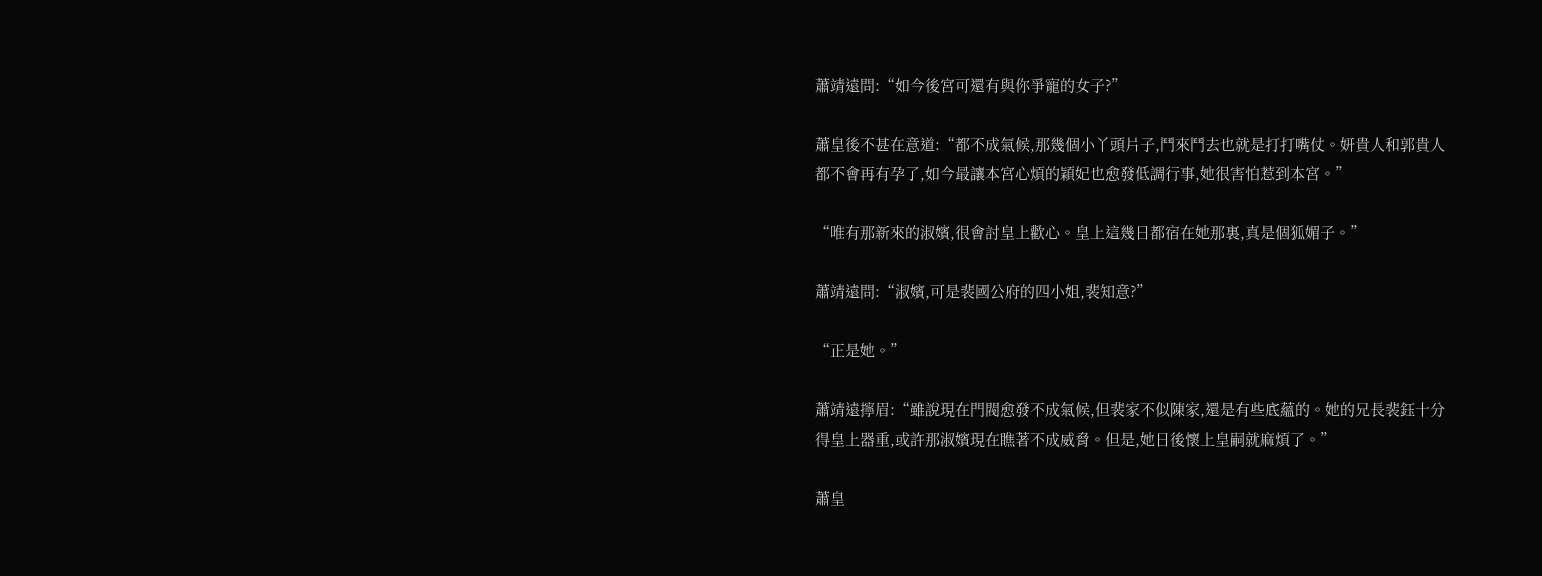蕭靖遠問:“如今後宮可還有與你爭寵的女子?”

蕭皇後不甚在意道:“都不成氣候,那幾個小丫頭片子,鬥來鬥去也就是打打嘴仗。妍貴人和郭貴人都不會再有孕了,如今最讓本宮心煩的穎妃也愈發低調行事,她很害怕惹到本宮。”

“唯有那新來的淑嬪,很會討皇上歡心。皇上這幾日都宿在她那裏,真是個狐媚子。”

蕭靖遠問:“淑嬪,可是裴國公府的四小姐,裴知意?”

“正是她。”

蕭靖遠擰眉:“雖說現在門閥愈發不成氣候,但裴家不似陳家,還是有些底蘊的。她的兄長裴鈺十分得皇上器重,或許那淑嬪現在瞧著不成威脅。但是,她日後懷上皇嗣就麻煩了。”

蕭皇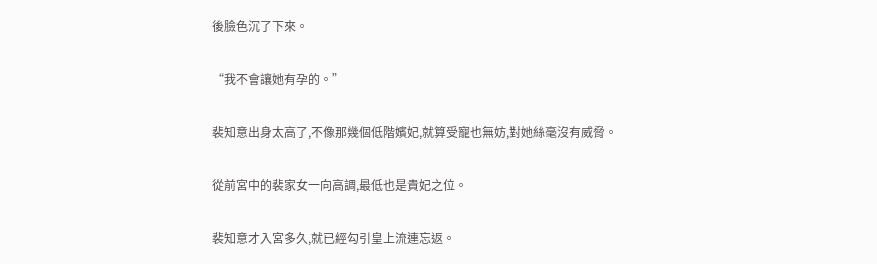後臉色沉了下來。

“我不會讓她有孕的。”

裴知意出身太高了,不像那幾個低階嬪妃,就算受寵也無妨,對她絲毫沒有威脅。

從前宮中的裴家女一向高調,最低也是貴妃之位。

裴知意才入宮多久,就已經勾引皇上流連忘返。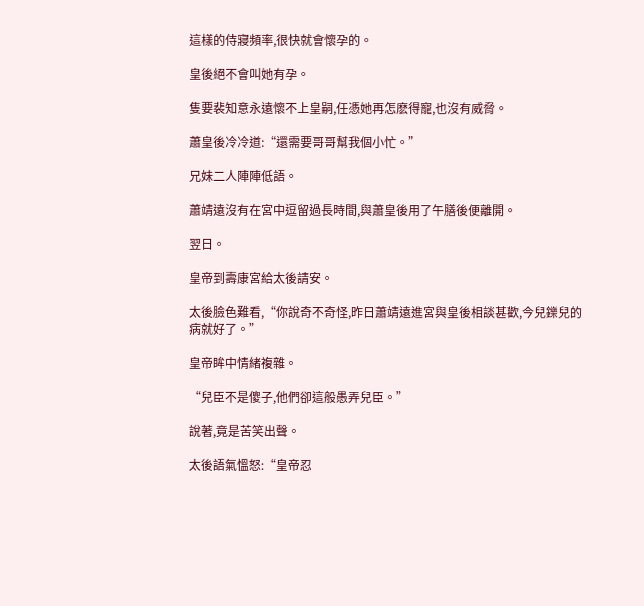這樣的侍寢頻率,很快就會懷孕的。

皇後絕不會叫她有孕。

隻要裴知意永遠懷不上皇嗣,任憑她再怎麽得寵,也沒有威脅。

蕭皇後冷冷道:“還需要哥哥幫我個小忙。”

兄妹二人陣陣低語。

蕭靖遠沒有在宮中逗留過長時間,與蕭皇後用了午膳後便離開。

翌日。

皇帝到壽康宮給太後請安。

太後臉色難看,“你說奇不奇怪,昨日蕭靖遠進宮與皇後相談甚歡,今兒鑠兒的病就好了。”

皇帝眸中情緒複雜。

“兒臣不是傻子,他們卻這般愚弄兒臣。”

說著,竟是苦笑出聲。

太後語氣慍怒:“皇帝忍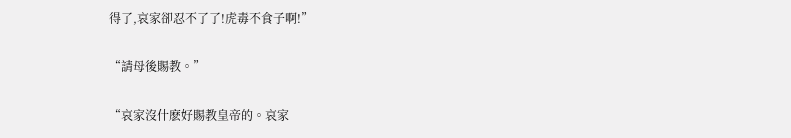得了,哀家卻忍不了了!虎毒不食子啊!”

“請母後賜教。”

“哀家沒什麽好賜教皇帝的。哀家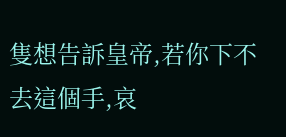隻想告訴皇帝,若你下不去這個手,哀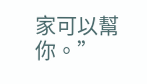家可以幫你。”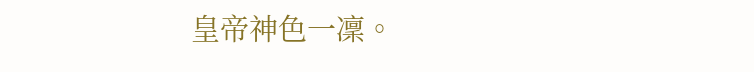皇帝神色一凜。